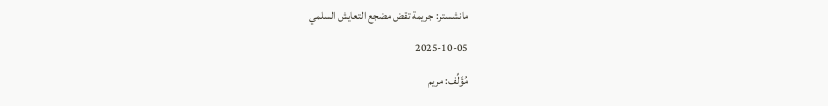مانشستر: جريمة تقض مضجع التعايش السلمي
2025-10-05
مُؤَلِّف: مريم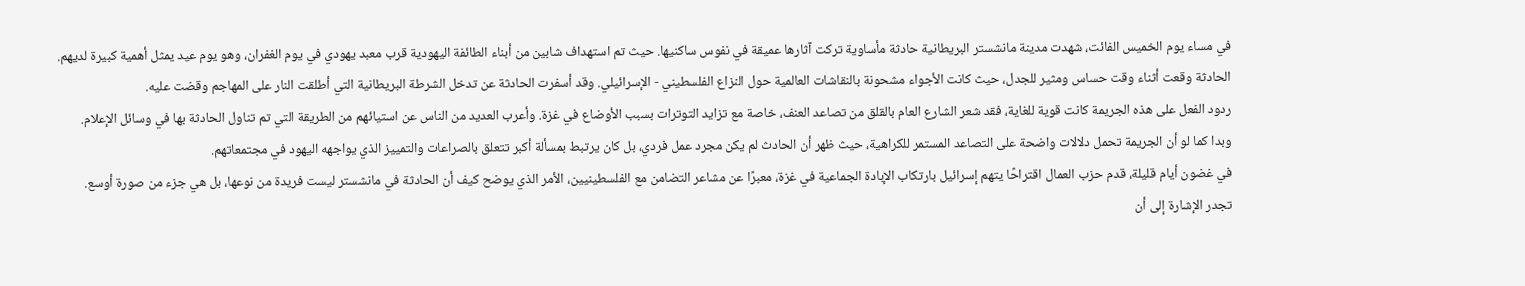في مساء يوم الخميس الفائت، شهدت مدينة مانشستر البريطانية حادثة مأساوية تركت آثارها عميقة في نفوس ساكنيها. حيث تم استهداف شابين من أبناء الطائفة اليهودية قرب معبد يهودي في يوم الغفران، وهو يوم عيد يمثل أهمية كبيرة لديهم.
الحادثة وقعت أثناء وقت حساس ومثير للجدل، حيث كانت الأجواء مشحونة بالنقاشات العالمية حول النزاع الفلسطيني - الإسرائيلي. وقد أسفرت الحادثة عن تدخل الشرطة البريطانية التي أطلقت النار على المهاجم وقضت عليه.
ردود الفعل على هذه الجريمة كانت قوية للغاية، فقد شعر الشارع العام بالقلق من تصاعد العنف، خاصة مع تزايد التوترات بسبب الأوضاع في غزة. وأعرب العديد من الناس عن استيائهم من الطريقة التي تم تناول الحادثة بها في وسائل الإعلام.
وبدا كما لو أن الجريمة تحمل دلالات واضحة على التصاعد المستمر للكراهية، حيث ظهر أن الحادث لم يكن مجرد عمل فردي، بل كان يرتبط بمسألة أكبر تتعلق بالصراعات والتمييز الذي يواجهه اليهود في مجتمعاتهم.
في غضون أيام قليلة، قدم حزب العمال اقتراحًا يتهم إسرائيل بارتكاب الإبادة الجماعية في غزة، معبرًا عن مشاعر التضامن مع الفلسطينيين، الأمر الذي يوضح كيف أن الحادثة في مانشستر ليست فريدة من نوعها، بل هي جزء من صورة أوسع.
تجدر الإشارة إلى أن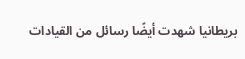بريطانيا شهدت أيضًا رسائل من القيادات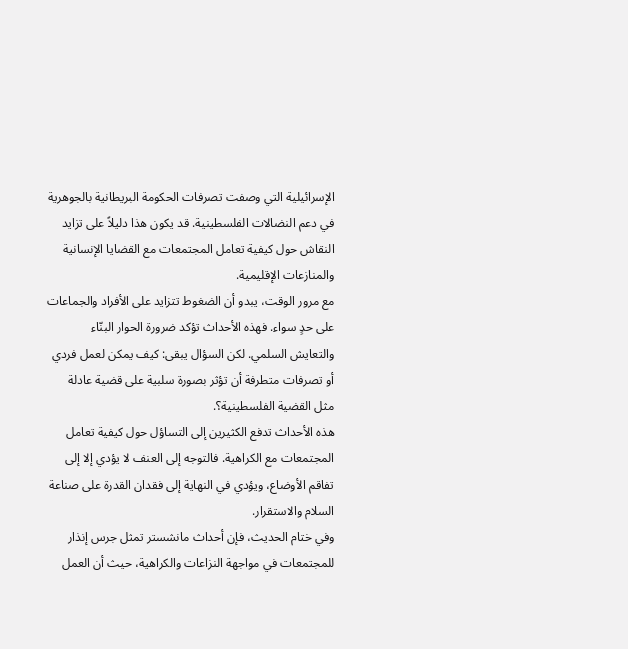الإسرائيلية التي وصفت تصرفات الحكومة البريطانية بالجوهرية في دعم النضالات الفلسطينية. قد يكون هذا دليلاً على تزايد النقاش حول كيفية تعامل المجتمعات مع القضايا الإنسانية والمنازعات الإقليمية.
مع مرور الوقت، يبدو أن الضغوط تتزايد على الأفراد والجماعات على حدٍ سواء. فهذه الأحداث تؤكد ضرورة الحوار البنّاء والتعايش السلمي. لكن السؤال يبقى: كيف يمكن لعمل فردي أو تصرفات متطرفة أن تؤثر بصورة سلبية على قضية عادلة مثل القضية الفلسطينية؟.
هذه الأحداث تدفع الكثيرين إلى التساؤل حول كيفية تعامل المجتمعات مع الكراهية. فالتوجه إلى العنف لا يؤدي إلا إلى تفاقم الأوضاع، ويؤدي في النهاية إلى فقدان القدرة على صناعة السلام والاستقرار.
وفي ختام الحديث، فإن أحداث مانشستر تمثل جرس إنذار للمجتمعات في مواجهة النزاعات والكراهية، حيث أن العمل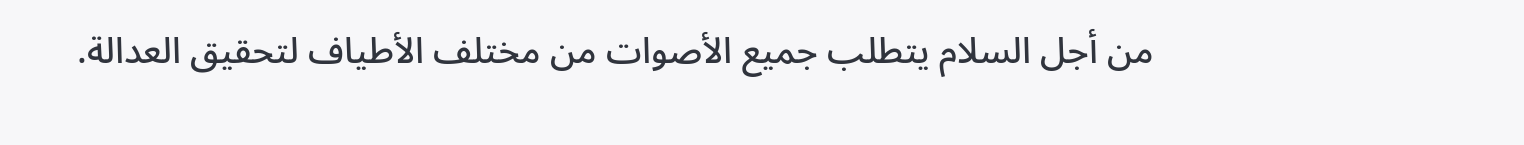من أجل السلام يتطلب جميع الأصوات من مختلف الأطياف لتحقيق العدالة.